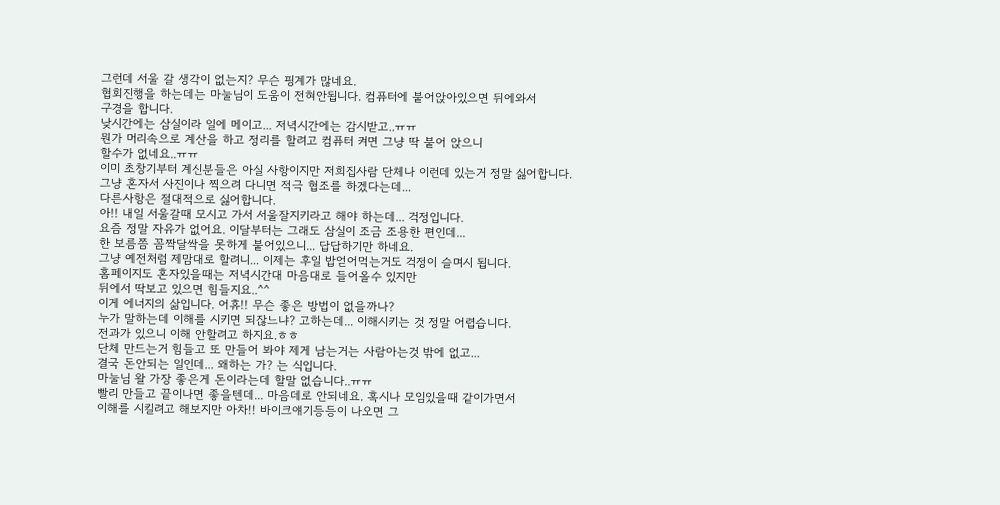그런데 서울 갈 생각이 없는지? 무슨 핑계가 많네요.
협회진행을 하는데는 마눌님이 도움이 전혀안됩니다. 컴퓨터에 붙어앉아있으면 뒤에와서
구경을 합니다.
낮시간에는 삼실이라 일에 메이고... 저녁시간에는 감시받고..ㅠㅠ
뭔가 머리속으로 계산을 하고 정리를 할려고 컴퓨터 켜면 그냥 딱 붙어 앉으니
할수가 없네요..ㅠㅠ
이미 초창기부터 계신분들은 아실 사항이지만 저희집사람 단체나 이런데 있는거 정말 싫어합니다.
그냥 혼자서 사진이나 찍으려 다니면 적극 협조를 하겠다는데...
다른사항은 절대적으로 싫어합니다.
아!! 내일 서울갈때 모시고 가서 서울잘지키라고 해야 하는데... 걱정입니다.
요즘 정말 자유가 없어요. 이달부터는 그래도 삼실이 조금 조용한 편인데...
한 보름쯤 꼼짝달싹을 못하게 붙어있으니... 답답하기만 하네요.
그냥 예전처럼 제맘대로 할려니... 이제는 후일 밥얻어먹는거도 걱정이 슬며시 됩니다.
홈페이지도 혼자있을때는 저녁시간대 마음대로 들어올수 있지만
뒤에서 딱보고 있으면 힘들지요..^^
이게 에너지의 삶입니다. 어휴!! 무슨 좋은 방법이 없을까나?
누가 말하는데 이해를 시키면 되잖느냐? 고하는데... 이해시키는 것 정말 어렵습니다.
전과가 있으니 이해 안할려고 하지요.ㅎㅎ
단체 만드는거 힘들고 또 만들어 봐야 제게 남는거는 사람아는것 밖에 없고...
결국 돈안되는 일인데... 왜하는 가? 는 식입니다.
마눌님 왈 가장 좋은게 돈이라는데 할말 없습니다..ㅠㅠ
빨리 만들고 끝이나면 좋을텐데... 마음데로 안되네요. 혹시나 모임있을때 같이가면서
이해를 시킬려고 해보지만 아차!! 바이크얘기등등이 나오면 그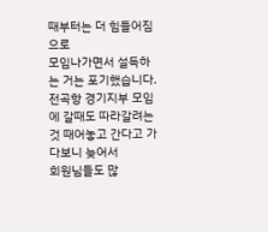때부터는 더 힘들어짐으로
모임나가면서 설득하는 거는 포기했습니다.
전곡항 경기지부 모임에 갈때도 따라갈려는것 때어놓고 간다고 가다보니 늦어서
회원님들도 많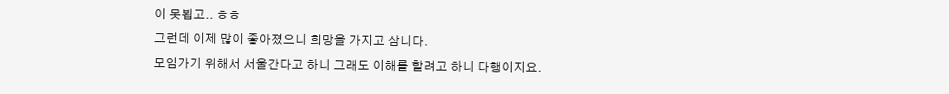이 못뵙고.. ㅎㅎ
그런데 이제 많이 좋아졌으니 희망을 가지고 삼니다.
모임가기 위해서 서울간다고 하니 그래도 이해를 할려고 하니 다행이지요.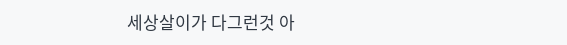세상살이가 다그런것 아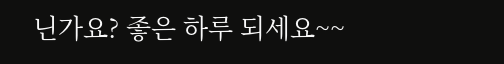닌가요? 좋은 하루 되세요~~